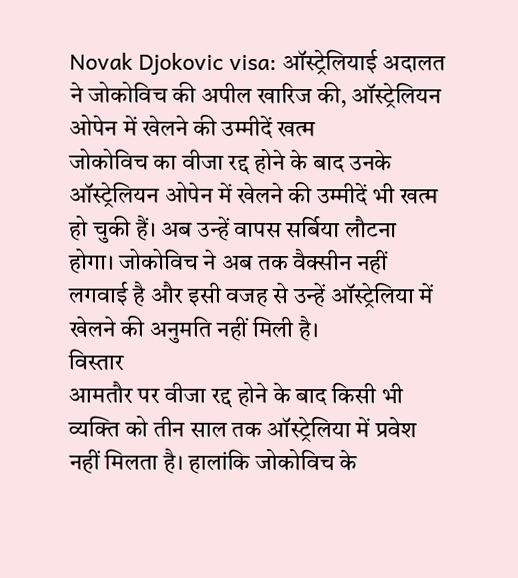Novak Djokovic visa: ऑस्ट्रेलियाई अदालत ने जोकोविच की अपील खारिज की, ऑस्ट्रेलियन ओपेन में खेलने की उम्मीदें खत्म
जोकोविच का वीजा रद्द होने के बाद उनके ऑस्ट्रेलियन ओपेन में खेलने की उम्मीदें भी खत्म हो चुकी हैं। अब उन्हें वापस सर्बिया लौटना होगा। जोकोविच ने अब तक वैक्सीन नहीं लगवाई है और इसी वजह से उन्हें ऑस्ट्रेलिया में खेलने की अनुमति नहीं मिली है।
विस्तार
आमतौर पर वीजा रद्द होने के बाद किसी भी व्यक्ति को तीन साल तक ऑस्ट्रेलिया में प्रवेश नहीं मिलता है। हालांकि जोकोविच के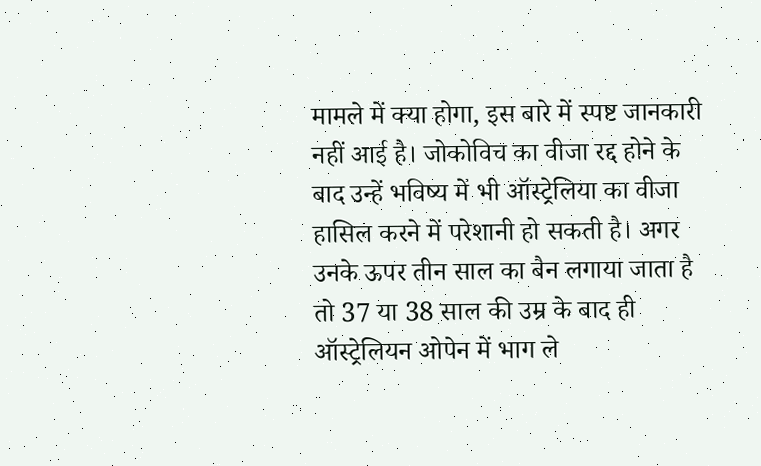मामले में क्या होगा, इस बारे में स्पष्ट जानकारी नहीं आई है। जोकोविच का वीजा रद्द होने के बाद उन्हें भविष्य में भी ऑस्ट्रेलिया का वीजा हासिल करने में परेशानी हो सकती है। अगर उनके ऊपर तीन साल का बैन लगाया जाता है तो 37 या 38 साल की उम्र के बाद ही ऑस्ट्रेलियन ओपेन में भाग ले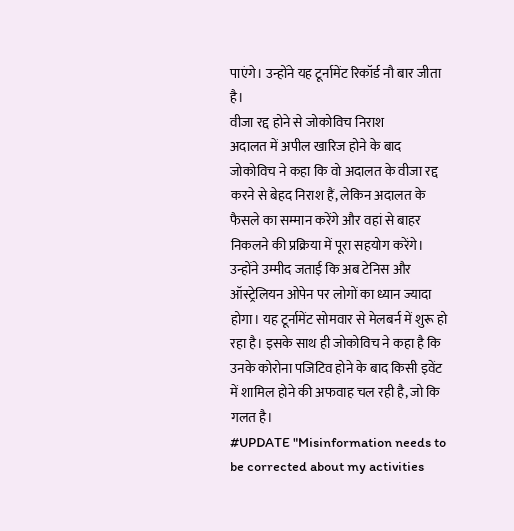पाएंगे। उन्होंने यह टूर्नामेंट रिकॉर्ड नौ बार जीता है।
वीजा रद्द होने से जोकोविच निराश
अदालत में अपील खारिज होने के बाद जोकोविच ने कहा कि वो अदालत के वीजा रद्द करने से बेहद निराश हैं, लेकिन अदालत के फैसले का सम्मान करेंगे और वहां से बाहर निकलने की प्रक्रिया में पूरा सहयोग करेंगे। उन्होंने उम्मीद जताई कि अब टेनिस और ऑस्ट्रेलियन ओपेन पर लोगों का ध्यान ज्यादा होगा। यह टूर्नामेंट सोमवार से मेलबर्न में शुरू हो रहा है। इसके साथ ही जोकोविच ने कहा है कि उनके कोरोना पजिटिव होने के बाद किसी इवेंट में शामिल होने की अफवाह चल रही है, जो कि गलत है।
#UPDATE "Misinformation needs to be corrected about my activities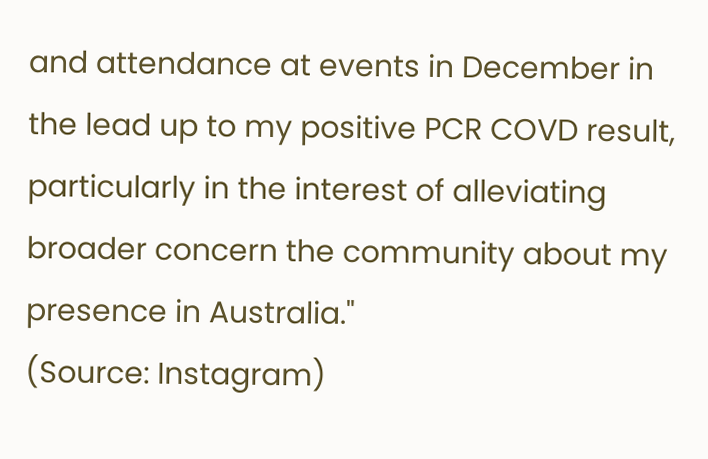and attendance at events in December in the lead up to my positive PCR COVD result, particularly in the interest of alleviating broader concern the community about my presence in Australia."
(Source: Instagram)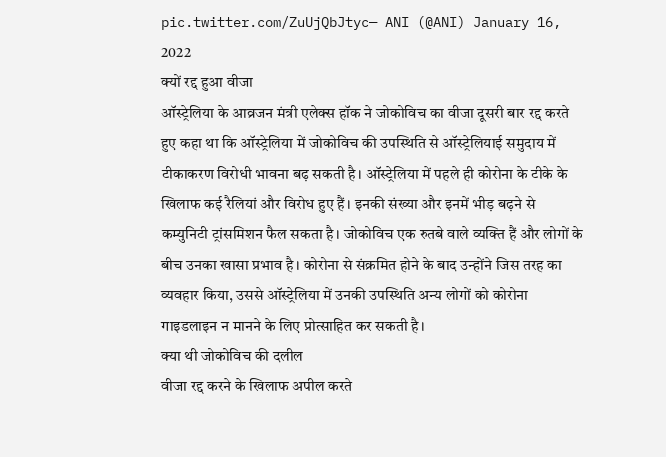pic.twitter.com/ZuUjQbJtyc— ANI (@ANI) January 16, 2022
क्यों रद्द हुआ वीजा
ऑस्ट्रेलिया के आव्रजन मंत्री एलेक्स हॉक ने जोकोविच का वीजा दूसरी बार रद्द करते हुए कहा था कि ऑस्ट्रेलिया में जोकोविच की उपस्थिति से ऑस्ट्रेलियाई समुदाय में टीकाकरण विरोधी भावना बढ़ सकती है। ऑस्ट्रेलिया में पहले ही कोरोना के टीके के खिलाफ कई रैलियां और विरोध हुए हैं। इनकी संख्या और इनमें भीड़ बढ़ने से कम्युनिटी ट्रांसमिशन फैल सकता है। जोकोविच एक रुतबे वाले व्यक्ति हैं और लोगों के बीच उनका खासा प्रभाव है। कोरोना से संक्रमित होने के बाद उन्होंने जिस तरह का व्यवहार किया, उससे ऑस्ट्रेलिया में उनकी उपस्थिति अन्य लोगों को कोरोना गाइडलाइन न मानने के लिए प्रोत्साहित कर सकती है।
क्या थी जोकोविच की दलील
वीजा रद्द करने के खिलाफ अपील करते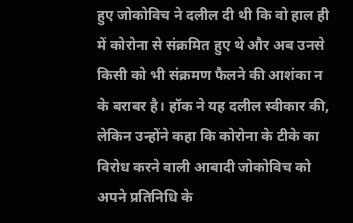हुए जोकोविच ने दलील दी थी कि वो हाल ही में कोरोना से संक्रमित हुए थे और अब उनसे किसी को भी संक्रमण फैलने की आशंका न के बराबर है। हॉक ने यह दलील स्वीकार की, लेकिन उन्होंने कहा कि कोरोना के टीके का विरोध करने वाली आबादी जोकोविच को अपने प्रतिनिधि के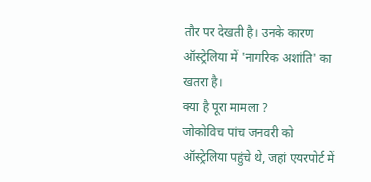तौर पर देखती है। उनके कारण ऑस्ट्रेलिया में 'नागरिक अशांति' का खतरा है।
क्या है पूरा मामला ?
जोकोविच पांच जनवरी को ऑस्ट्रेलिया पहुंचे थे, जहां एयरपोर्ट में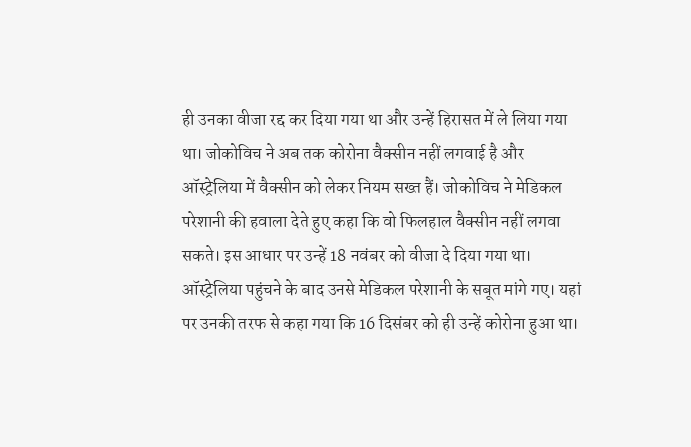ही उनका वीजा रद्द कर दिया गया था और उन्हें हिरासत में ले लिया गया था। जोकोविच ने अब तक कोरोना वैक्सीन नहीं लगवाई है और ऑस्ट्रेलिया में वैक्सीन को लेकर नियम सख्त हैं। जोकोविच ने मेडिकल परेशानी की हवाला देते हुए कहा कि वो फिलहाल वैक्सीन नहीं लगवा सकते। इस आधार पर उन्हें 18 नवंबर को वीजा दे दिया गया था।
ऑस्ट्रेलिया पहुंचने के बाद उनसे मेडिकल परेशानी के सबूत मांगे गए। यहां पर उनकी तरफ से कहा गया कि 16 दिसंबर को ही उन्हें कोरोना हुआ था।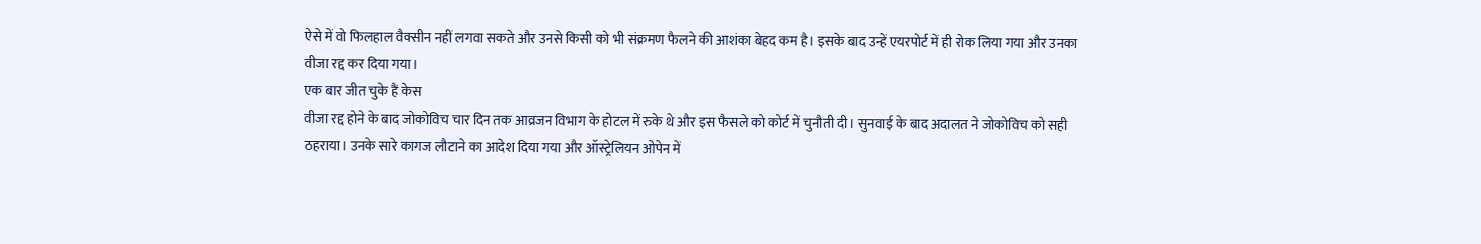ऐसे में वो फिलहाल वैक्सीन नहीं लगवा सकते और उनसे किसी को भी संक्रमण फैलने की आशंका बेहद कम है। इसके बाद उन्हें एयरपोर्ट में ही रोक लिया गया और उनका वीजा रद्द कर दिया गया।
एक बार जीत चुके हैं केस
वीजा रद्द होने के बाद जोकोविच चार दिन तक आव्रजन विभाग के होटल में रुके थे और इस फैसले को कोर्ट में चुनौती दी। सुनवाई के बाद अदालत ने जोकोविच को सही ठहराया। उनके सारे कागज लौटाने का आदेश दिया गया और ऑस्ट्रेलियन ओपेन में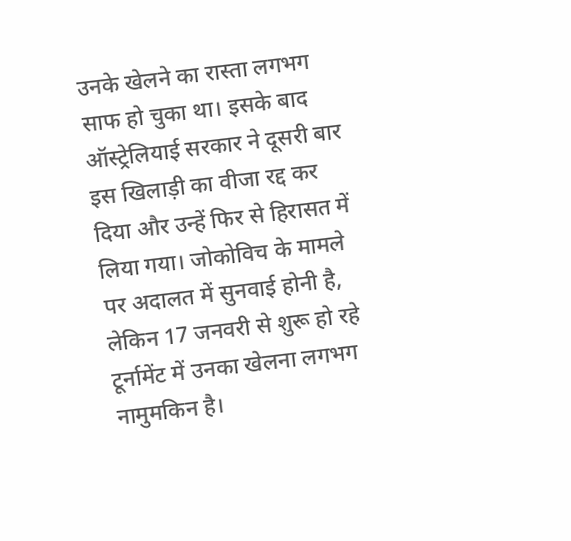उनके खेलने का रास्ता लगभग साफ हो चुका था। इसके बाद ऑस्ट्रेलियाई सरकार ने दूसरी बार इस खिलाड़ी का वीजा रद्द कर दिया और उन्हें फिर से हिरासत में लिया गया। जोकोविच के मामले पर अदालत में सुनवाई होनी है, लेकिन 17 जनवरी से शुरू हो रहे टूर्नामेंट में उनका खेलना लगभग नामुमकिन है।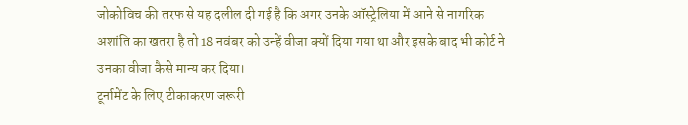जोकोविच की तरफ से यह दलील दी गई है कि अगर उनके ऑस्ट्रेलिया में आने से नागरिक अशांति का खतरा है तो 18 नवंबर को उन्हें वीजा क्यों दिया गया था और इसके बाद भी कोर्ट ने उनका वीजा कैसे मान्य कर दिया।
टूर्नामेंट के लिए टीकाकरण जरूरी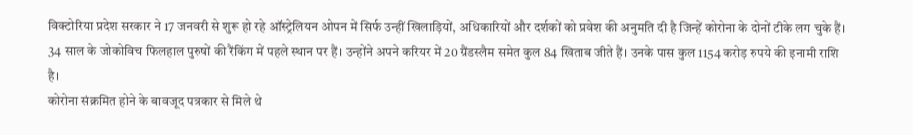विक्टोरिया प्रदेश सरकार ने 17 जनवरी से शुरू हो रहे ऑस्ट्रेलियन ओपन में सिर्फ उन्हीं खिलाड़ियों, अधिकारियों और दर्शकों को प्रवेश की अनुमति दी है जिन्हें कोरोना के दोनों टीके लग चुके हैं। 34 साल के जोकोविच फिलहाल पुरुषों की रैंकिंग में पहले स्थान पर हैं। उन्होंने अपने करियर में 20 ग्रैंडस्लैम समेत कुल 84 खिताब जीते हैं। उनके पास कुल 1154 करोड़ रुपये की इनामी राशि है।
कोरोना संक्रमित होने के बावजूद पत्रकार से मिले थे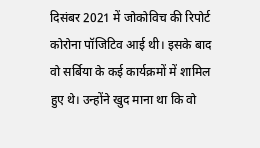दिसंबर 2021 में जोकोविच की रिपोर्ट कोरोना पॉजिटिव आई थी। इसके बाद वो सर्बिया के कई कार्यक्रमों में शामिल हुए थे। उन्होंने खुद माना था कि वो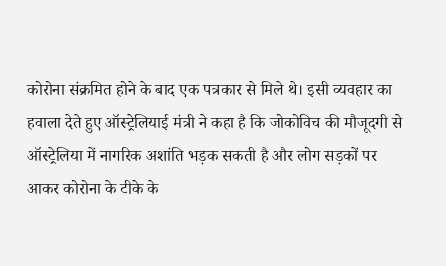कोरोना संक्रमित होने के बाद एक पत्रकार से मिले थे। इसी व्यवहार का हवाला देते हुए ऑस्ट्रेलियाई मंत्री ने कहा है कि जोकोविच की मौजूदगी से ऑस्ट्रेलिया में नागरिक अशांति भड़क सकती है और लोग सड़कों पर आकर कोरोना के टीके के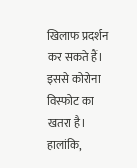खिलाफ प्रदर्शन कर सकते हैं। इससे कोरोना विस्फोट का खतरा है। हालांकि,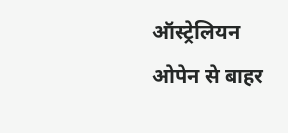ऑस्ट्रेलियन ओपेन से बाहर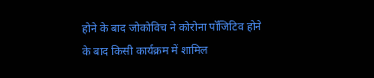होने के बाद जोकोविच ने कोरोना पॉजिटिव होने के बाद किसी कार्यक्रम में शामिल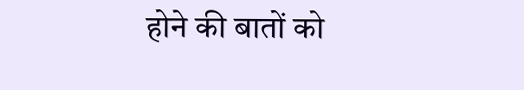होने की बातों को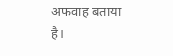अफवाह बताया है।